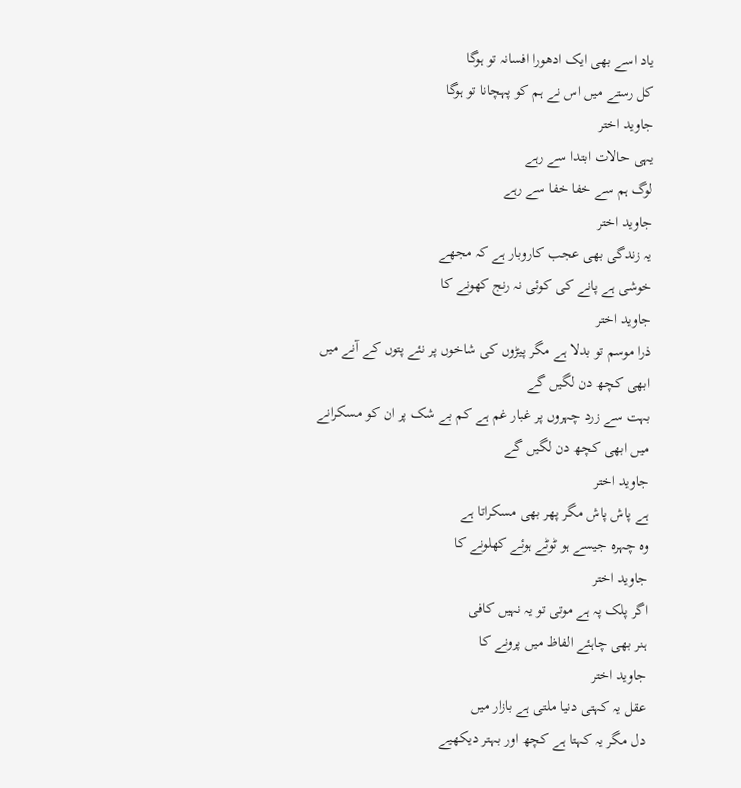یاد اسے بھی ایک ادھورا افسانہ تو ہوگا
کل رستے میں اس نے ہم کو پہچانا تو ہوگا
جاوید اختر
یہی حالات ابتدا سے رہے
لوگ ہم سے خفا خفا سے رہے
جاوید اختر
یہ زندگی بھی عجب کاروبار ہے کہ مجھے
خوشی ہے پانے کی کوئی نہ رنج کھونے کا
جاوید اختر
ذرا موسم تو بدلا ہے مگر پیڑوں کی شاخوں پر نئے پتوں کے آنے میں ابھی کچھ دن لگیں گے
بہت سے زرد چہروں پر غبار غم ہے کم بے شک پر ان کو مسکرانے میں ابھی کچھ دن لگیں گے
جاوید اختر
ہے پاش پاش مگر پھر بھی مسکراتا ہے
وہ چہرہ جیسے ہو ٹوٹے ہوئے کھلونے کا
جاوید اختر
اگر پلک پہ ہے موتی تو یہ نہیں کافی
ہنر بھی چاہئے الفاظ میں پرونے کا
جاوید اختر
عقل یہ کہتی دنیا ملتی ہے بازار میں
دل مگر یہ کہتا ہے کچھ اور بہتر دیکھیے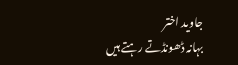جاوید اختر
بہانہ ڈھونڈتے رہتے ہیں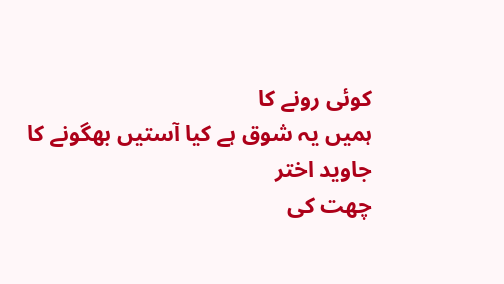کوئی رونے کا
ہمیں یہ شوق ہے کیا آستیں بھگونے کا
جاوید اختر
چھت کی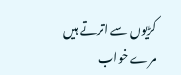کڑیوں سے اترتے ہیں مرے خواب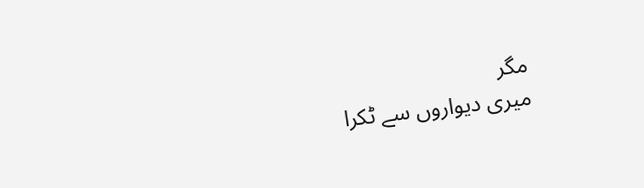مگر
میری دیواروں سے ٹکرا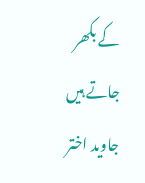کے بکھر جاتے ہیں
جاوید اختر